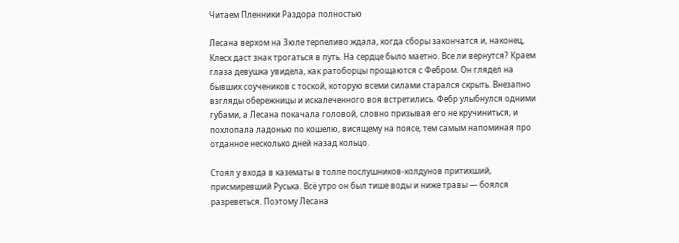Читаем Пленники Раздора полностью

Лесана верхом на Зюле терпеливо ждала, когда сборы закончатся и, наконец, Клесх даст знак трогаться в путь. На сердце было маетно. Все ли вернутся? Краем глаза девушка увидела, как ратоборцы прощаются с Фебром. Он глядел на бывших соучеников с тоской, которую всеми силами старался скрыть. Внезапно взгляды обережницы и искалеченного воя встретились. Фебр улыбнулся одними губами, а Лесана покачала головой, словно призывая его не кручиниться, и похлопала ладонью по кошелю, висящему на поясе, тем самым напоминая про отданное несколько дней назад кольцо.

Стоял у входа в казематы в толпе послушников-колдунов притихший, присмиревший Руська. Всё утро он был тише воды и ниже травы — боялся разреветься. Поэтому Лесана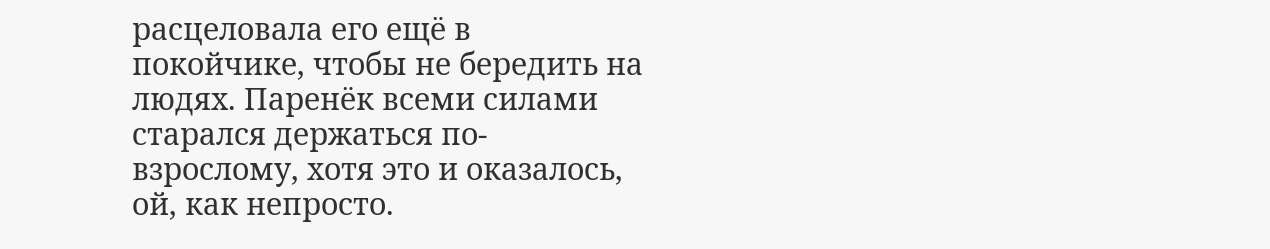расцеловала его ещё в покойчике, чтобы не бередить на людях. Паренёк всеми силами старался держаться по-взрослому, хотя это и оказалось, ой, как непросто.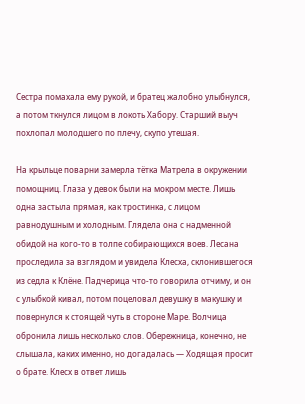Сестра помахала ему рукой, и братец жалобно улыбнулся, а потом ткнулся лицом в локоть Хабору. Старший выуч похлопал молодшего по плечу, скупо утешая.

На крыльце поварни замерла тётка Матрела в окружении помощниц. Глаза у девок были на мокром месте. Лишь одна застыла прямая, как тростинка, с лицом равнодушным и холодным. Глядела она с надменной обидой на кого-то в толпе собирающихся воев. Лесана проследила за взглядом и увидела Клесха, склонившегося из седла к Клёне. Падчерица что-то говорила отчиму, и он с улыбкой кивал, потом поцеловал девушку в макушку и повернулся к стоящей чуть в стороне Маре. Волчица обронила лишь несколько слов. Обережница, конечно, не слышала, каких именно, но догадалась — Ходящая просит о брате. Клесх в ответ лишь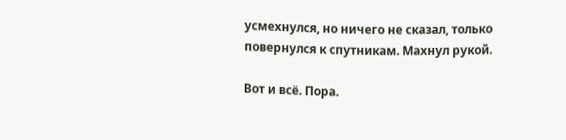усмехнулся, но ничего не сказал, только повернулся к спутникам. Махнул рукой.

Вот и всё. Пора.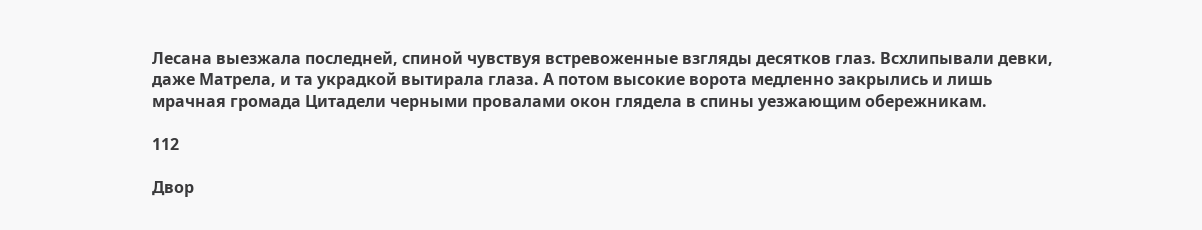Лесана выезжала последней, спиной чувствуя встревоженные взгляды десятков глаз. Всхлипывали девки, даже Матрела, и та украдкой вытирала глаза. А потом высокие ворота медленно закрылись и лишь мрачная громада Цитадели черными провалами окон глядела в спины уезжающим обережникам.

112

Двор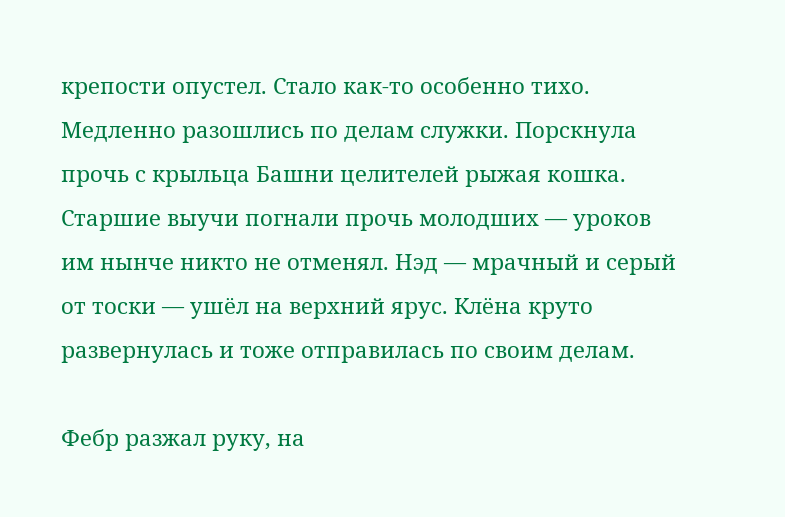крепости опустел. Стало как-то особенно тихо. Медленно разошлись по делам служки. Порскнула прочь с крыльца Башни целителей рыжая кошка. Старшие выучи погнали прочь молодших — уроков им нынче никто не отменял. Нэд — мрачный и серый от тоски — ушёл на верхний ярус. Клёна круто развернулась и тоже отправилась по своим делам.

Фебр разжал руку, на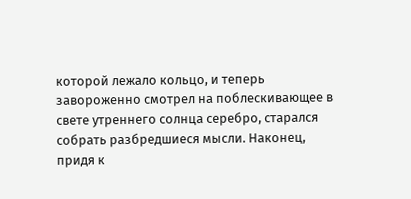которой лежало кольцо, и теперь завороженно смотрел на поблескивающее в свете утреннего солнца серебро, старался собрать разбредшиеся мысли. Наконец, придя к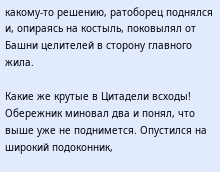какому-то решению, ратоборец поднялся и, опираясь на костыль, поковылял от Башни целителей в сторону главного жила.

Какие же крутые в Цитадели всходы! Обережник миновал два и понял, что выше уже не поднимется. Опустился на широкий подоконник,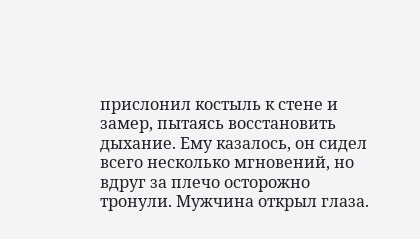прислонил костыль к стене и замер, пытаясь восстановить дыхание. Ему казалось, он сидел всего несколько мгновений, но вдруг за плечо осторожно тронули. Мужчина открыл глаза.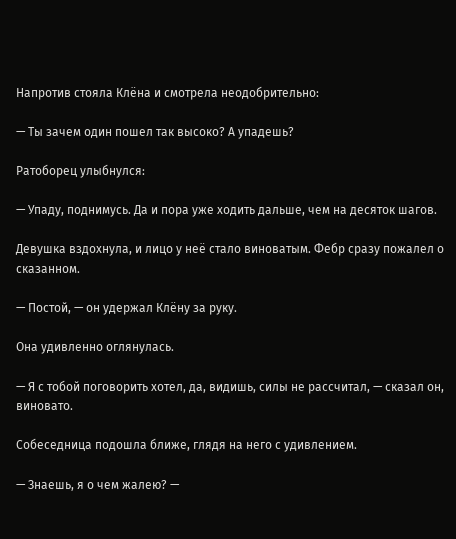Напротив стояла Клёна и смотрела неодобрительно:

— Ты зачем один пошел так высоко? А упадешь?

Ратоборец улыбнулся:

— Упаду, поднимусь. Да и пора уже ходить дальше, чем на десяток шагов.

Девушка вздохнула, и лицо у неё стало виноватым. Фебр сразу пожалел о сказанном.

— Постой, — он удержал Клёну за руку.

Она удивленно оглянулась.

— Я с тобой поговорить хотел, да, видишь, силы не рассчитал, — сказал он, виновато.

Собеседница подошла ближе, глядя на него с удивлением.

— Знаешь, я о чем жалею? —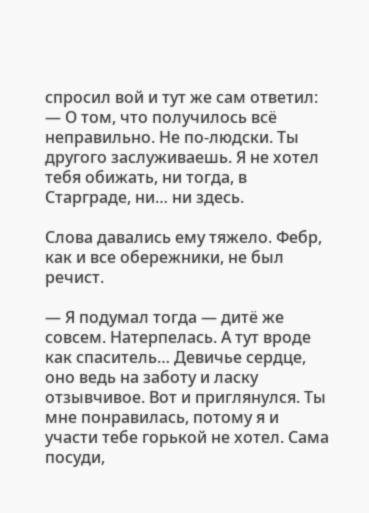спросил вой и тут же сам ответил: — О том, что получилось всё неправильно. Не по-людски. Ты другого заслуживаешь. Я не хотел тебя обижать, ни тогда, в Старграде, ни… ни здесь.

Слова давались ему тяжело. Фебр, как и все обережники, не был речист.

— Я подумал тогда — дитё же совсем. Натерпелась. А тут вроде как спаситель… Девичье сердце, оно ведь на заботу и ласку отзывчивое. Вот и приглянулся. Ты мне понравилась, потому я и участи тебе горькой не хотел. Сама посуди,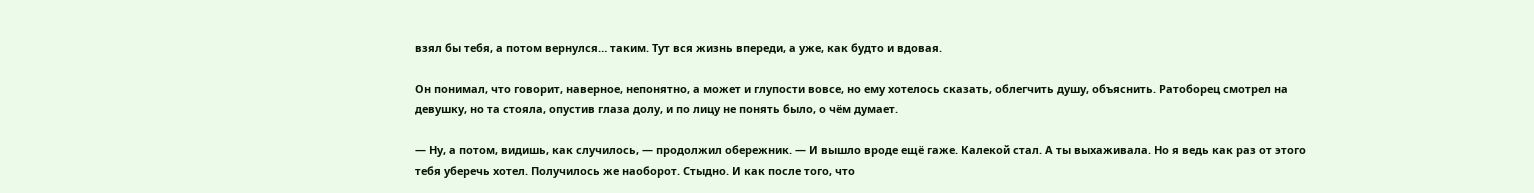взял бы тебя, а потом вернулся… таким. Тут вся жизнь впереди, а уже, как будто и вдовая.

Он понимал, что говорит, наверное, непонятно, а может и глупости вовсе, но ему хотелось сказать, облегчить душу, объяснить. Ратоборец смотрел на девушку, но та стояла, опустив глаза долу, и по лицу не понять было, о чём думает.

— Ну, а потом, видишь, как случилось, — продолжил обережник. — И вышло вроде ещё гаже. Калекой стал. А ты выхаживала. Но я ведь как раз от этого тебя уберечь хотел. Получилось же наоборот. Стыдно. И как после того, что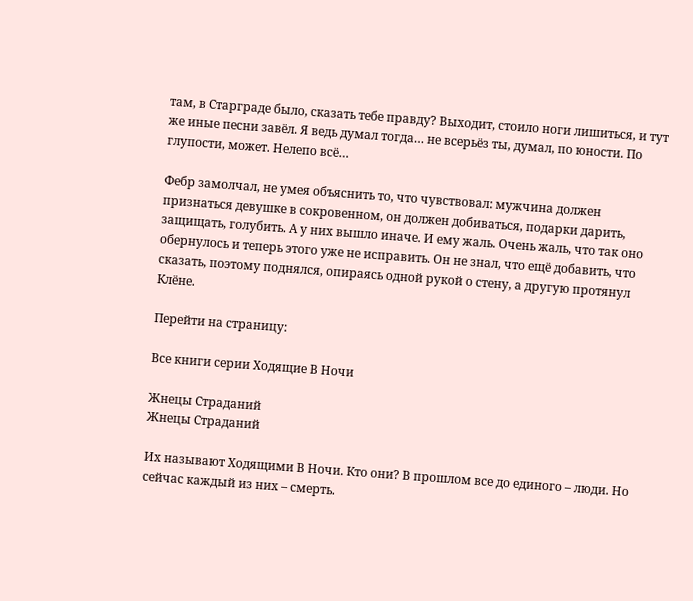там, в Старграде было, сказать тебе правду? Выходит, стоило ноги лишиться, и тут же иные песни завёл. Я ведь думал тогда… не всерьёз ты, думал, по юности. По глупости, может. Нелепо всё…

Фебр замолчал, не умея объяснить то, что чувствовал: мужчина должен признаться девушке в сокровенном, он должен добиваться, подарки дарить, защищать, голубить. А у них вышло иначе. И ему жаль. Очень жаль, что так оно обернулось и теперь этого уже не исправить. Он не знал, что ещё добавить, что сказать, поэтому поднялся, опираясь одной рукой о стену, а другую протянул Клёне.

Перейти на страницу:

Все книги серии Ходящие В Ночи

Жнецы Страданий
Жнецы Страданий

Их называют Ходящими В Ночи. Кто они? В прошлом все до единого – люди. Но сейчас каждый из них – смерть.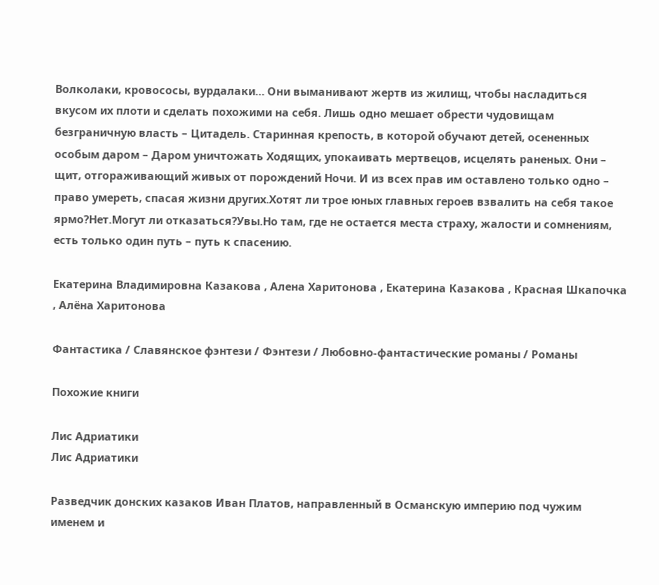Волколаки, кровососы, вурдалаки… Они выманивают жертв из жилищ, чтобы насладиться вкусом их плоти и сделать похожими на себя. Лишь одно мешает обрести чудовищам безграничную власть – Цитадель. Старинная крепость, в которой обучают детей, осененных особым даром – Даром уничтожать Ходящих, упокаивать мертвецов, исцелять раненых. Они – щит, отгораживающий живых от порождений Ночи. И из всех прав им оставлено только одно – право умереть, спасая жизни других.Хотят ли трое юных главных героев взвалить на себя такое ярмо?Нет.Могут ли отказаться?Увы.Но там, где не остается места страху, жалости и сомнениям, есть только один путь – путь к спасению.

Екатерина Владимировна Казакова , Алена Харитонова , Екатерина Казакова , Красная Шкапочка , Алёна Харитонова

Фантастика / Славянское фэнтези / Фэнтези / Любовно-фантастические романы / Романы

Похожие книги

Лис Адриатики
Лис Адриатики

Разведчик донских казаков Иван Платов, направленный в Османскую империю под чужим именем и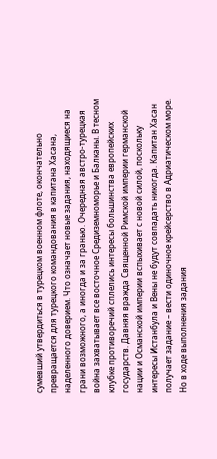сумевший утвердиться в турецком военном флоте, окончательно превращается для турецкого командования в капитана Хасана, наделенного доверием. Что означает новые задания, находящиеся на грани возможного, а иногда и за гранью. Очередная австро-турецкая война захватывает все восточное Средиземноморье и Балканы. В тесном клубке противоречий сплелись интересы большинства европейских государств. Давняя вражда Священной Римской империи германской нации и Османской империи вспыхивает с новой силой, поскольку интересы Истанбула и Вены не будут совпадать никогда. Капитан Хасан получает задание – вести одиночное крейсерство в Адриатическом море. Но в ходе выполнения задания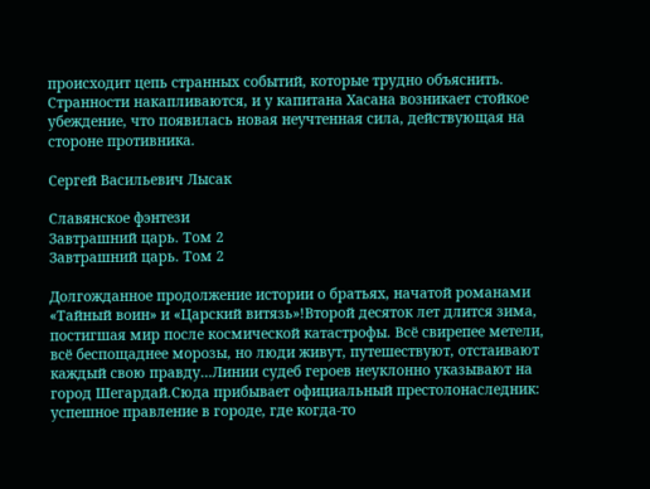происходит цепь странных событий, которые трудно объяснить. Странности накапливаются, и у капитана Хасана возникает стойкое убеждение, что появилась новая неучтенная сила, действующая на стороне противника.

Сергей Васильевич Лысак

Славянское фэнтези
Завтрашний царь. Том 2
Завтрашний царь. Том 2

Долгожданное продолжение истории о братьях, начатой романами «Тайный воин» и «Царский витязь»!Второй десяток лет длится зима, постигшая мир после космической катастрофы. Всё свирепее метели, всё беспощаднее морозы, но люди живут, путешествуют, отстаивают каждый свою правду…Линии судеб героев неуклонно указывают на город Шегардай.Сюда прибывает официальный престолонаследник: успешное правление в городе, где когда-то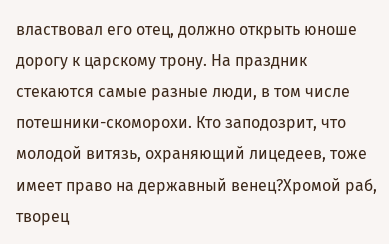властвовал его отец, должно открыть юноше дорогу к царскому трону. На праздник стекаются самые разные люди, в том числе потешники-скоморохи. Кто заподозрит, что молодой витязь, охраняющий лицедеев, тоже имеет право на державный венец?Хромой раб, творец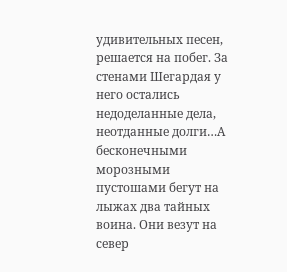удивительных песен, решается на побег. За стенами Шегардая у него остались недоделанные дела, неотданные долги…А бесконечными морозными пустошами бегут на лыжах два тайных воина. Они везут на север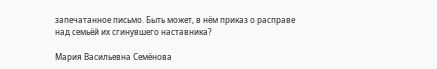запечатанное письмо. Быть может, в нём приказ о расправе над семьёй их сгинувшего наставника?

Мария Васильевна Семёнова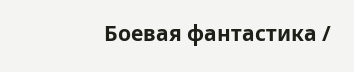Боевая фантастика /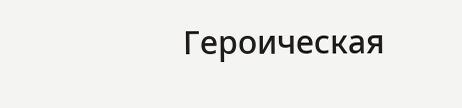Героическая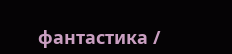фантастика /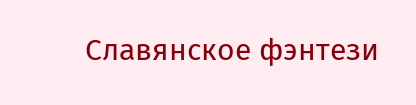Славянское фэнтези